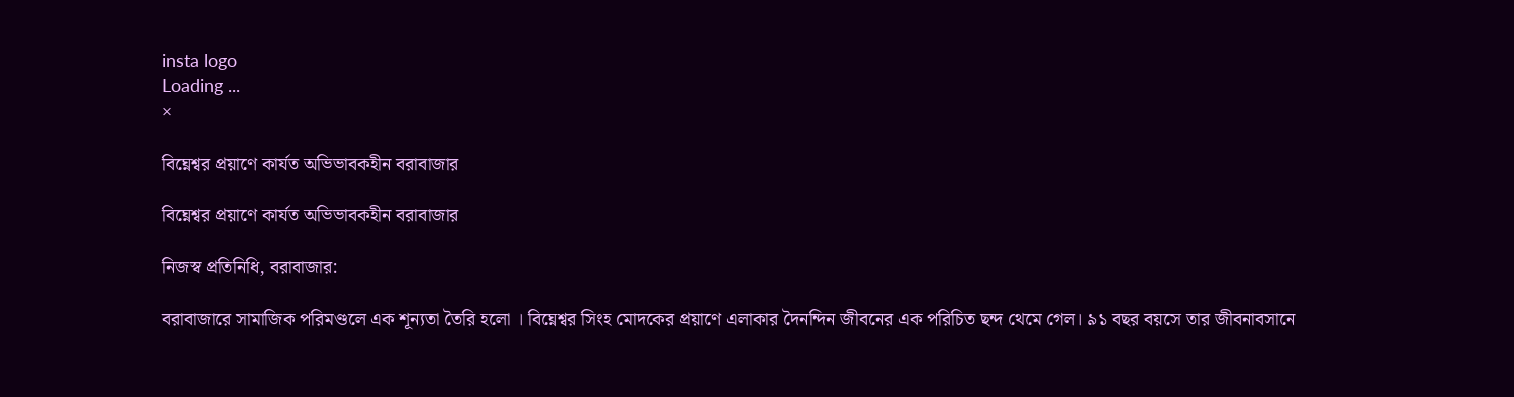insta logo
Loading ...
×

বিঘ্নেশ্বর প্রয়াণে কার্যত অভিভাবকহীন বরাবাজার

বিঘ্নেশ্বর প্রয়াণে কার্যত অভিভাবকহীন বরাবাজার

নিজস্ব প্রতিনিধি, বরাবাজার:

বরাবাজারে সামাজিক পরিমণ্ডলে এক শূন্যতা তৈরি হলো । বিঘ্নেশ্বর সিংহ মোদকের প্রয়াণে এলাকার দৈনন্দিন জীবনের এক পরিচিত ছন্দ থেমে গেল। ৯১ বছর বয়সে তার জীবনাবসানে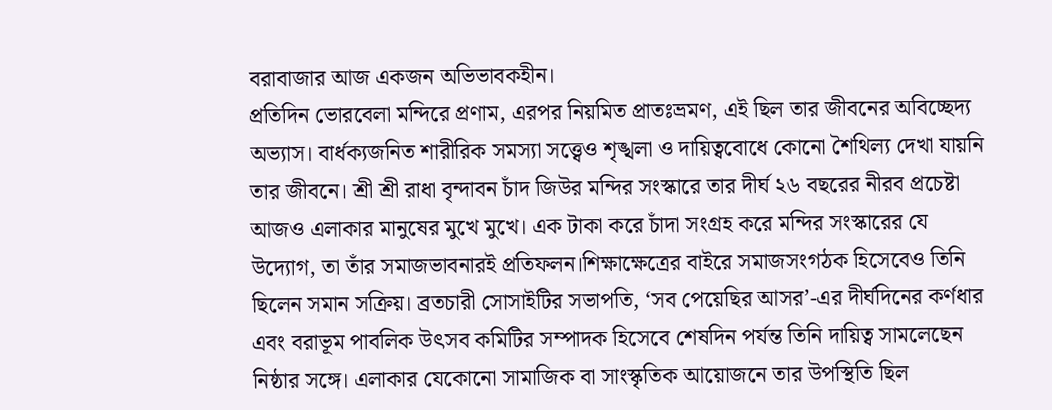বরাবাজার আজ একজন অভিভাবকহীন।
প্রতিদিন ভোরবেলা মন্দিরে প্রণাম, এরপর নিয়মিত প্রাতঃভ্রমণ, এই ছিল তার জীবনের অবিচ্ছেদ্য অভ্যাস। বার্ধক্যজনিত শারীরিক সমস্যা সত্ত্বেও শৃঙ্খলা ও দায়িত্ববোধে কোনো শৈথিল্য দেখা যায়নি তার জীবনে। শ্রী শ্রী রাধা বৃন্দাবন চাঁদ জিউর মন্দির সংস্কারে তার দীর্ঘ ২৬ বছরের নীরব প্রচেষ্টা আজও এলাকার মানুষের মুখে মুখে। এক টাকা করে চাঁদা সংগ্রহ করে মন্দির সংস্কারের যে উদ্যোগ, তা তাঁর সমাজভাবনারই প্রতিফলন।শিক্ষাক্ষেত্রের বাইরে সমাজসংগঠক হিসেবেও তিনি ছিলেন সমান সক্রিয়। ব্রতচারী সোসাইটির সভাপতি, ‘সব পেয়েছির আসর’-এর দীর্ঘদিনের কর্ণধার এবং বরাভূম পাবলিক উৎসব কমিটির সম্পাদক হিসেবে শেষদিন পর্যন্ত তিনি দায়িত্ব সামলেছেন নিষ্ঠার সঙ্গে। এলাকার যেকোনো সামাজিক বা সাংস্কৃতিক আয়োজনে তার উপস্থিতি ছিল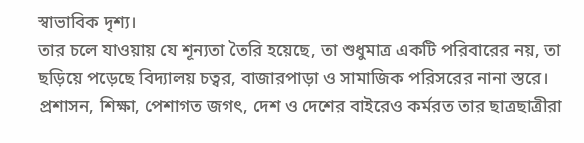স্বাভাবিক দৃশ্য।
তার চলে যাওয়ায় যে শূন্যতা তৈরি হয়েছে, তা শুধুমাত্র একটি পরিবারের নয়, তা ছড়িয়ে পড়েছে বিদ্যালয় চত্বর, বাজারপাড়া ও সামাজিক পরিসরের নানা স্তরে। প্রশাসন, শিক্ষা, পেশাগত জগৎ, দেশ ও দেশের বাইরেও কর্মরত তার ছাত্রছাত্রীরা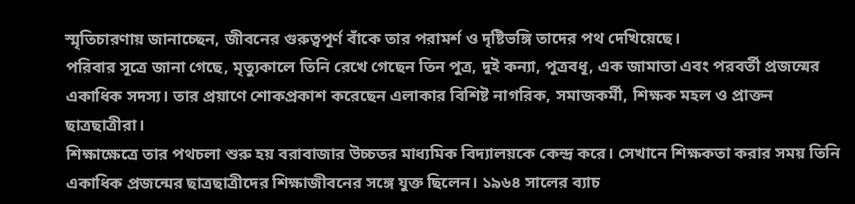স্মৃতিচারণায় জানাচ্ছেন, জীবনের গুরুত্বপূর্ণ বাঁকে তার পরামর্শ ও দৃষ্টিভঙ্গি তাদের পথ দেখিয়েছে।
পরিবার সূত্রে জানা গেছে, মৃত্যুকালে তিনি রেখে গেছেন তিন পুত্র, দুই কন্যা, পুত্রবধূ, এক জামাতা এবং পরবর্তী প্রজন্মের একাধিক সদস্য। তার প্রয়াণে শোকপ্রকাশ করেছেন এলাকার বিশিষ্ট নাগরিক, সমাজকর্মী, শিক্ষক মহল ও প্রাক্তন ছাত্রছাত্রীরা।
শিক্ষাক্ষেত্রে তার পথচলা শুরু হয় বরাবাজার উচ্চতর মাধ্যমিক বিদ্যালয়কে কেন্দ্র করে। সেখানে শিক্ষকতা করার সময় তিনি একাধিক প্রজন্মের ছাত্রছাত্রীদের শিক্ষাজীবনের সঙ্গে যুক্ত ছিলেন। ১৯৬৪ সালের ব্যাচ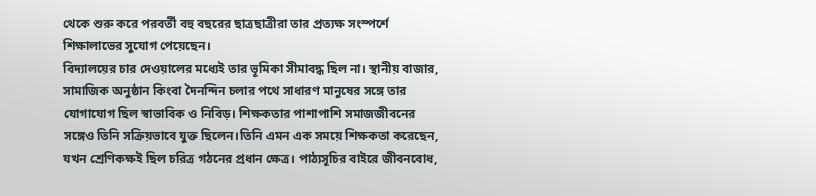থেকে শুরু করে পরবর্তী বহু বছরের ছাত্রছাত্রীরা তার প্রত্যক্ষ সংস্পর্শে শিক্ষালাভের সুযোগ পেয়েছেন।
বিদ্যালয়ের চার দেওয়ালের মধ্যেই তার ভূমিকা সীমাবদ্ধ ছিল না। স্থানীয় বাজার, সামাজিক অনুষ্ঠান কিংবা দৈনন্দিন চলার পথে সাধারণ মানুষের সঙ্গে তার যোগাযোগ ছিল স্বাভাবিক ও নিবিড়। শিক্ষকতার পাশাপাশি সমাজজীবনের সঙ্গেও তিনি সক্রিয়ভাবে যুক্ত ছিলেন।তিনি এমন এক সময়ে শিক্ষকতা করেছেন, যখন শ্রেণিকক্ষই ছিল চরিত্র গঠনের প্রধান ক্ষেত্র। পাঠ্যসূচির বাইরে জীবনবোধ,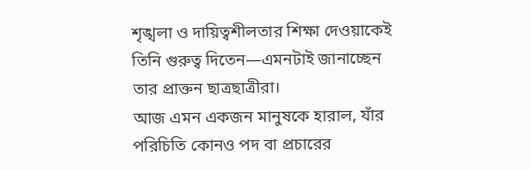শৃঙ্খলা ও দায়িত্বশীলতার শিক্ষা দেওয়াকেই তিনি গুরুত্ব দিতেন—এমনটাই জানাচ্ছেন তার প্রাক্তন ছাত্রছাত্রীরা।
আজ এমন একজন মানুষকে হারাল, যাঁর পরিচিতি কোনও পদ বা প্রচারের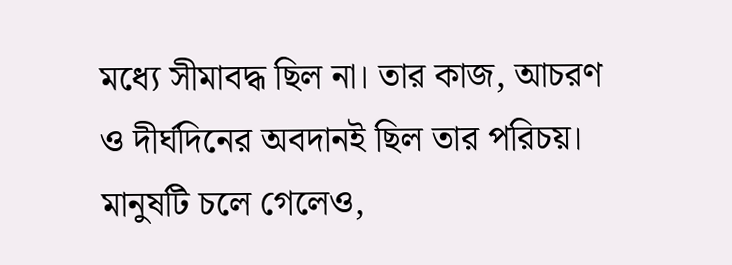মধ্যে সীমাবদ্ধ ছিল না। তার কাজ, আচরণ ও দীর্ঘদিনের অবদানই ছিল তার পরিচয়। মানুষটি চলে গেলেও,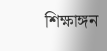শিক্ষাঙ্গন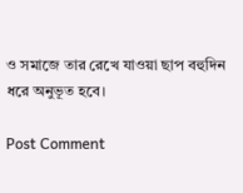ও সমাজে তার রেখে যাওয়া ছাপ বহুদিন ধরে অনুভূত হবে।

Post Comment